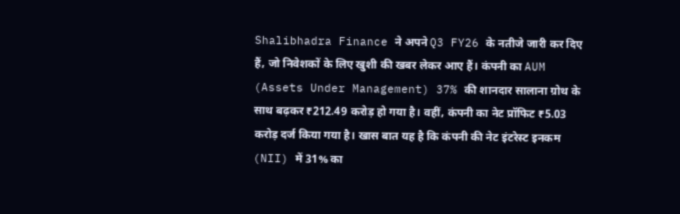Shalibhadra Finance ने अपने Q3 FY26 के नतीजे जारी कर दिए हैं, जो निवेशकों के लिए खुशी की खबर लेकर आए हैं। कंपनी का AUM (Assets Under Management) 37% की शानदार सालाना ग्रोथ के साथ बढ़कर ₹212.49 करोड़ हो गया है। वहीं, कंपनी का नेट प्रॉफिट ₹5.03 करोड़ दर्ज किया गया है। खास बात यह है कि कंपनी की नेट इंटरेस्ट इनकम (NII) में 31% का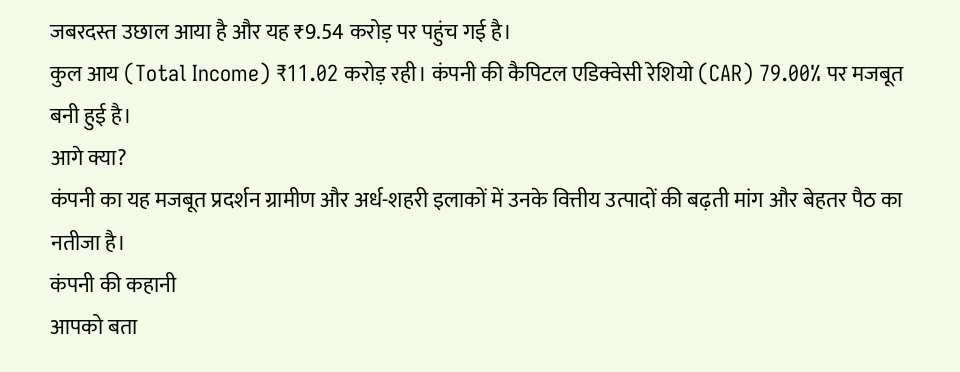जबरदस्त उछाल आया है और यह ₹9.54 करोड़ पर पहुंच गई है।
कुल आय (Total Income) ₹11.02 करोड़ रही। कंपनी की कैपिटल एडिक्वेसी रेशियो (CAR) 79.00% पर मजबूत बनी हुई है।
आगे क्या?
कंपनी का यह मजबूत प्रदर्शन ग्रामीण और अर्ध-शहरी इलाकों में उनके वित्तीय उत्पादों की बढ़ती मांग और बेहतर पैठ का नतीजा है।
कंपनी की कहानी
आपको बता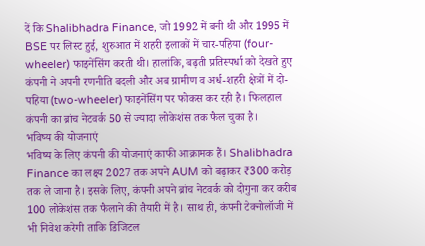दें कि Shalibhadra Finance, जो 1992 में बनी थी और 1995 में BSE पर लिस्ट हुई, शुरुआत में शहरी इलाकों में चार-पहिया (four-wheeler) फाइनेंसिंग करती थी। हालांकि, बढ़ती प्रतिस्पर्धा को देखते हुए कंपनी ने अपनी रणनीति बदली और अब ग्रामीण व अर्ध-शहरी क्षेत्रों में दो-पहिया (two-wheeler) फाइनेंसिंग पर फोकस कर रही है। फिलहाल कंपनी का ब्रांच नेटवर्क 50 से ज्यादा लोकेशंस तक फैल चुका है।
भविष्य की योजनाएं
भविष्य के लिए कंपनी की योजनाएं काफी आक्रामक हैं। Shalibhadra Finance का लक्ष्य 2027 तक अपने AUM को बढ़ाकर ₹300 करोड़ तक ले जाना है। इसके लिए, कंपनी अपने ब्रांच नेटवर्क को दोगुना कर करीब 100 लोकेशंस तक फैलाने की तैयारी में है। साथ ही, कंपनी टेक्नोलॉजी में भी निवेश करेगी ताकि डिजिटल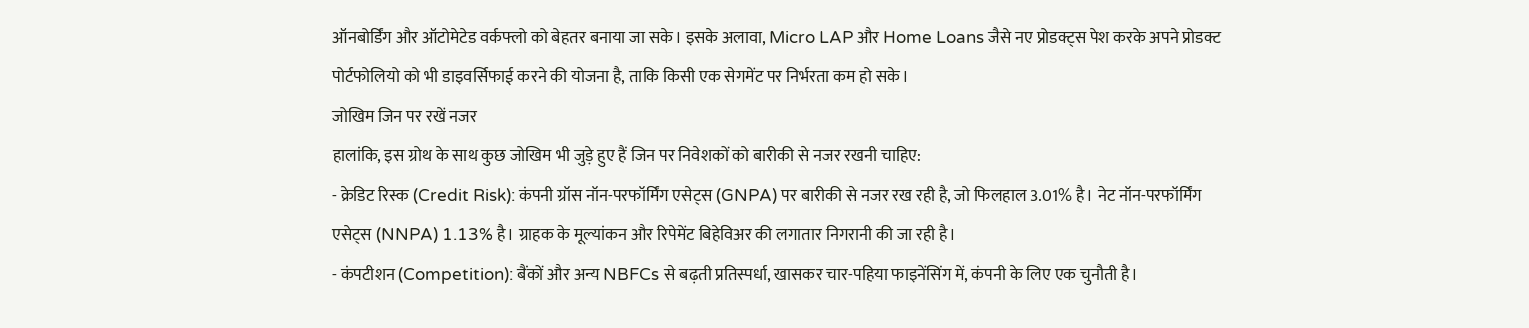ऑनबोर्डिंग और ऑटोमेटेड वर्कफ्लो को बेहतर बनाया जा सके। इसके अलावा, Micro LAP और Home Loans जैसे नए प्रोडक्ट्स पेश करके अपने प्रोडक्ट पोर्टफोलियो को भी डाइवर्सिफाई करने की योजना है, ताकि किसी एक सेगमेंट पर निर्भरता कम हो सके।
जोखिम जिन पर रखें नजर
हालांकि, इस ग्रोथ के साथ कुछ जोखिम भी जुड़े हुए हैं जिन पर निवेशकों को बारीकी से नजर रखनी चाहिए:
- क्रेडिट रिस्क (Credit Risk): कंपनी ग्रॉस नॉन-परफॉर्मिंग एसेट्स (GNPA) पर बारीकी से नजर रख रही है, जो फिलहाल 3.01% है। नेट नॉन-परफॉर्मिंग एसेट्स (NNPA) 1.13% है। ग्राहक के मूल्यांकन और रिपेमेंट बिहेविअर की लगातार निगरानी की जा रही है।
- कंपटीशन (Competition): बैंकों और अन्य NBFCs से बढ़ती प्रतिस्पर्धा, खासकर चार-पहिया फाइनेंसिंग में, कंपनी के लिए एक चुनौती है।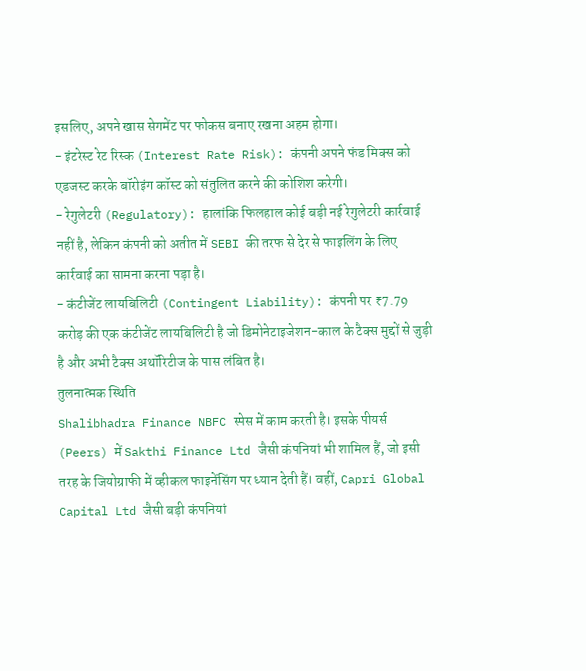इसलिए, अपने खास सेगमेंट पर फोकस बनाए रखना अहम होगा।
- इंटरेस्ट रेट रिस्क (Interest Rate Risk): कंपनी अपने फंड मिक्स को एडजस्ट करके बॉरोइंग कॉस्ट को संतुलित करने की कोशिश करेगी।
- रेगुलेटरी (Regulatory): हालांकि फिलहाल कोई बड़ी नई रेगुलेटरी कार्रवाई नहीं है, लेकिन कंपनी को अतीत में SEBI की तरफ से देर से फाइलिंग के लिए कार्रवाई का सामना करना पड़ा है।
- कंटीजेंट लायबिलिटी (Contingent Liability): कंपनी पर ₹7.79 करोड़ की एक कंटीजेंट लायबिलिटी है जो डिमोनेटाइजेशन-काल के टैक्स मुद्दों से जुड़ी है और अभी टैक्स अथॉरिटीज के पास लंबित है।
तुलनात्मक स्थिति
Shalibhadra Finance NBFC स्पेस में काम करती है। इसके पीयर्स (Peers) में Sakthi Finance Ltd जैसी कंपनियां भी शामिल हैं, जो इसी तरह के जियोग्राफी में व्हीकल फाइनेंसिंग पर ध्यान देती हैं। वहीं, Capri Global Capital Ltd जैसी बड़ी कंपनियां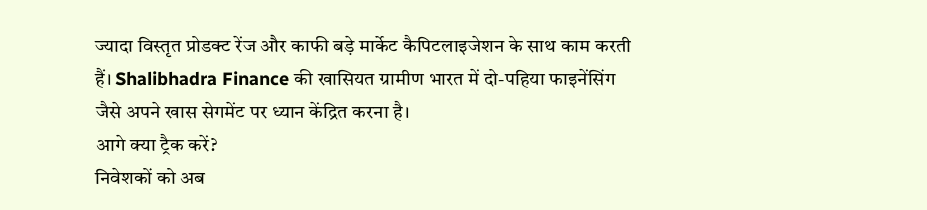ज्यादा विस्तृत प्रोडक्ट रेंज और काफी बड़े मार्केट कैपिटलाइजेशन के साथ काम करती हैं। Shalibhadra Finance की खासियत ग्रामीण भारत में दो-पहिया फाइनेंसिंग जैसे अपने खास सेगमेंट पर ध्यान केंद्रित करना है।
आगे क्या ट्रैक करें?
निवेशकों को अब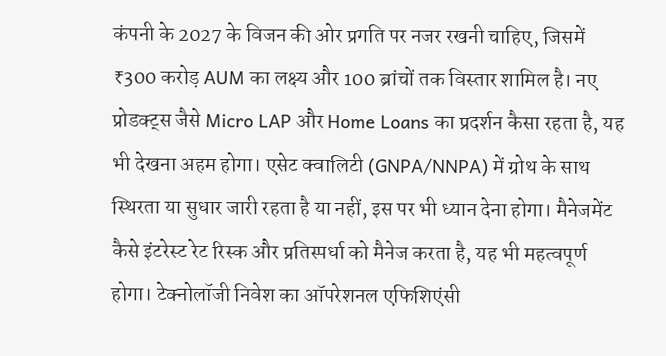कंपनी के 2027 के विजन की ओर प्रगति पर नजर रखनी चाहिए, जिसमें ₹300 करोड़ AUM का लक्ष्य और 100 ब्रांचों तक विस्तार शामिल है। नए प्रोडक्ट्स जैसे Micro LAP और Home Loans का प्रदर्शन कैसा रहता है, यह भी देखना अहम होगा। एसेट क्वालिटी (GNPA/NNPA) में ग्रोथ के साथ स्थिरता या सुधार जारी रहता है या नहीं, इस पर भी ध्यान देना होगा। मैनेजमेंट कैसे इंटरेस्ट रेट रिस्क और प्रतिस्पर्धा को मैनेज करता है, यह भी महत्वपूर्ण होगा। टेक्नोलॉजी निवेश का ऑपरेशनल एफिशिएंसी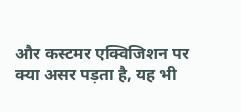और कस्टमर एक्विजिशन पर क्या असर पड़ता है, यह भी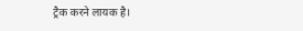ट्रैक करने लायक है।